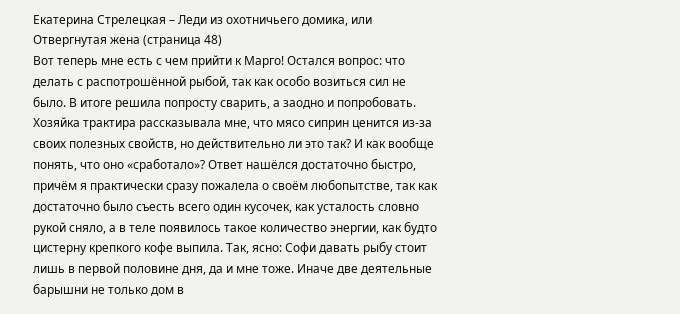Екатерина Стрелецкая – Леди из охотничьего домика, или Отвергнутая жена (страница 48)
Вот теперь мне есть с чем прийти к Марго! Остался вопрос: что делать с распотрошённой рыбой, так как особо возиться сил не было. В итоге решила попросту сварить, а заодно и попробовать. Хозяйка трактира рассказывала мне, что мясо сиприн ценится из-за своих полезных свойств, но действительно ли это так? И как вообще понять, что оно «сработало»? Ответ нашёлся достаточно быстро, причём я практически сразу пожалела о своём любопытстве, так как достаточно было съесть всего один кусочек, как усталость словно рукой сняло, а в теле появилось такое количество энергии, как будто цистерну крепкого кофе выпила. Так, ясно: Софи давать рыбу стоит лишь в первой половине дня, да и мне тоже. Иначе две деятельные барышни не только дом в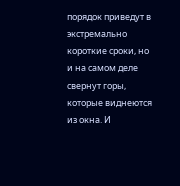порядок приведут в экстремально короткие сроки, но и на самом деле свернут горы, которые виднеются из окна. И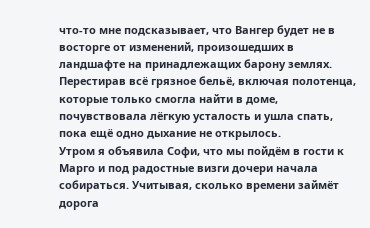что-то мне подсказывает, что Вангер будет не в восторге от изменений, произошедших в ландшафте на принадлежащих барону землях. Перестирав всё грязное бельё, включая полотенца, которые только смогла найти в доме, почувствовала лёгкую усталость и ушла спать, пока ещё одно дыхание не открылось.
Утром я объявила Софи, что мы пойдём в гости к Марго и под радостные визги дочери начала собираться. Учитывая, сколько времени займёт дорога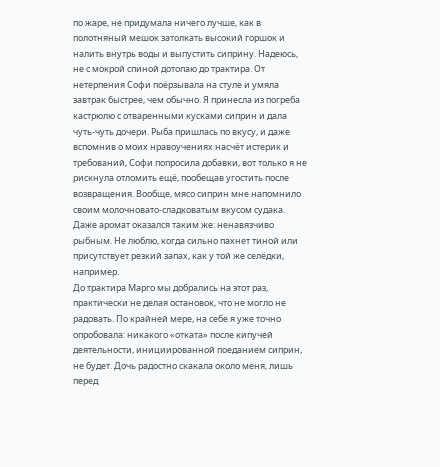по жаре, не придумала ничего лучше, как в полотняный мешок затолкать высокий горшок и налить внутрь воды и выпустить сиприну. Надеюсь, не с мокрой спиной дотопаю до трактира. От нетерпения Софи поёрзывала на стуле и умяла завтрак быстрее, чем обычно. Я принесла из погреба кастрюлю с отваренными кусками сиприн и дала чуть-чуть дочери. Рыба пришлась по вкусу, и даже вспомнив о моих нравоучениях насчёт истерик и требований, Софи попросила добавки, вот только я не рискнула отломить ещё, пообещав угостить после возвращения. Вообще, мясо сиприн мне напомнило своим молочновато-сладковатым вкусом судака. Даже аромат оказался таким же: ненавязчиво рыбным. Не люблю, когда сильно пахнет тиной или присутствует резкий запах, как у той же селёдки, например.
До трактира Марго мы добрались на этот раз, практически не делая остановок, что не могло не радовать. По крайней мере, на себе я уже точно опробовала: никакого «отката» после кипучей деятельности, инициированной поеданием сиприн, не будет. Дочь радостно скакала около меня, лишь перед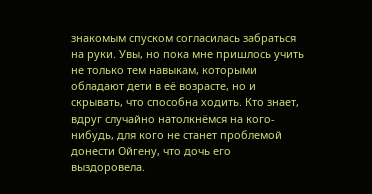знакомым спуском согласилась забраться на руки. Увы, но пока мне пришлось учить не только тем навыкам, которыми обладают дети в её возрасте, но и скрывать, что способна ходить. Кто знает, вдруг случайно натолкнёмся на кого-нибудь, для кого не станет проблемой донести Ойгену, что дочь его выздоровела.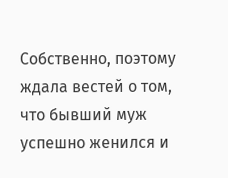Собственно, поэтому ждала вестей о том, что бывший муж успешно женился и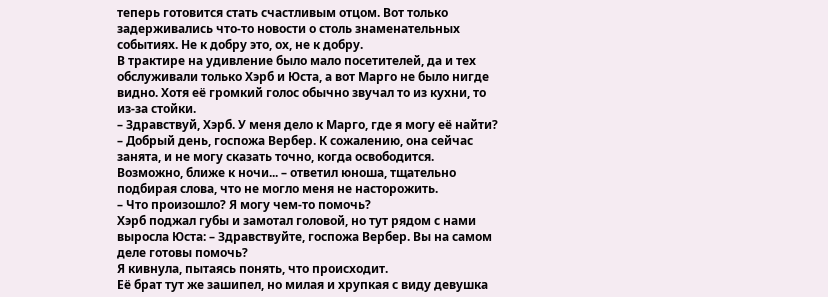теперь готовится стать счастливым отцом. Вот только задерживались что-то новости о столь знаменательных событиях. Не к добру это, ох, не к добру.
В трактире на удивление было мало посетителей, да и тех обслуживали только Хэрб и Юста, а вот Марго не было нигде видно. Хотя её громкий голос обычно звучал то из кухни, то из-за стойки.
– Здравствуй, Хэрб. У меня дело к Марго, где я могу её найти?
– Добрый день, госпожа Вербер. К сожалению, она сейчас занята, и не могу сказать точно, когда освободится. Возможно, ближе к ночи... – ответил юноша, тщательно подбирая слова, что не могло меня не насторожить.
– Что произошло? Я могу чем-то помочь?
Хэрб поджал губы и замотал головой, но тут рядом с нами выросла Юста: – Здравствуйте, госпожа Вербер. Вы на самом деле готовы помочь?
Я кивнула, пытаясь понять, что происходит.
Её брат тут же зашипел, но милая и хрупкая с виду девушка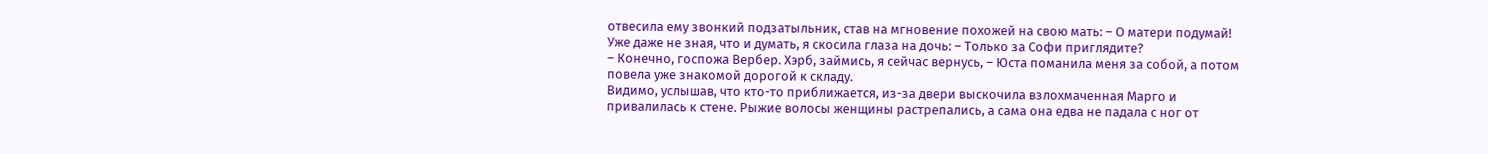отвесила ему звонкий подзатыльник, став на мгновение похожей на свою мать: – О матери подумай!
Уже даже не зная, что и думать, я скосила глаза на дочь: – Только за Софи приглядите?
– Конечно, госпожа Вербер. Хэрб, займись, я сейчас вернусь, – Юста поманила меня за собой, а потом повела уже знакомой дорогой к складу.
Видимо, услышав, что кто-то приближается, из-за двери выскочила взлохмаченная Марго и привалилась к стене. Рыжие волосы женщины растрепались, а сама она едва не падала с ног от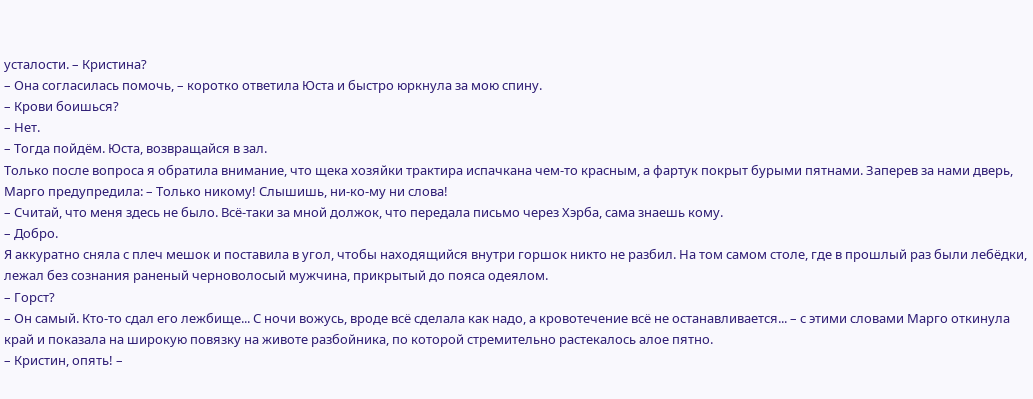усталости. – Кристина?
– Она согласилась помочь, – коротко ответила Юста и быстро юркнула за мою спину.
– Крови боишься?
– Нет.
– Тогда пойдём. Юста, возвращайся в зал.
Только после вопроса я обратила внимание, что щека хозяйки трактира испачкана чем-то красным, а фартук покрыт бурыми пятнами. Заперев за нами дверь, Марго предупредила: – Только никому! Слышишь, ни-ко-му ни слова!
– Считай, что меня здесь не было. Всё-таки за мной должок, что передала письмо через Хэрба, сама знаешь кому.
– Добро.
Я аккуратно сняла с плеч мешок и поставила в угол, чтобы находящийся внутри горшок никто не разбил. На том самом столе, где в прошлый раз были лебёдки, лежал без сознания раненый черноволосый мужчина, прикрытый до пояса одеялом.
– Горст?
– Он самый. Кто-то сдал его лежбище... С ночи вожусь, вроде всё сделала как надо, а кровотечение всё не останавливается... – с этими словами Марго откинула край и показала на широкую повязку на животе разбойника, по которой стремительно растекалось алое пятно.
– Кристин, опять! –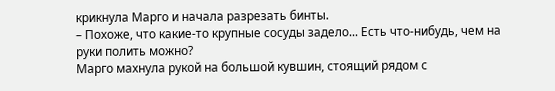крикнула Марго и начала разрезать бинты.
– Похоже, что какие-то крупные сосуды задело... Есть что-нибудь, чем на руки полить можно?
Марго махнула рукой на большой кувшин, стоящий рядом с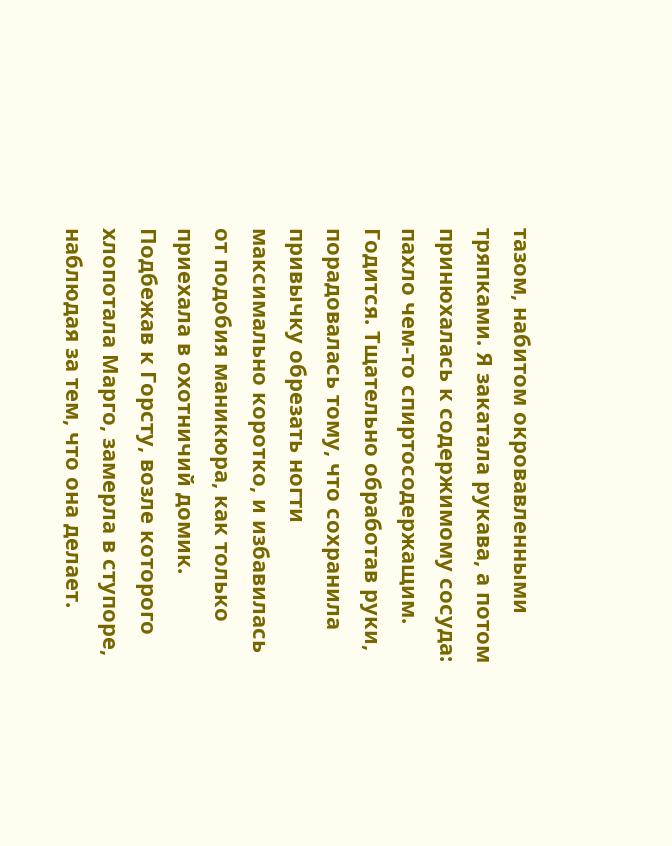тазом, набитом окровавленными тряпками. Я закатала рукава, а потом принюхалась к содержимому сосуда: пахло чем-то спиртосодержащим. Годится. Тщательно обработав руки, порадовалась тому, что сохранила привычку обрезать ногти максимально коротко, и избавилась от подобия маникюра, как только приехала в охотничий домик.
Подбежав к Горсту, возле которого хлопотала Марго, замерла в ступоре, наблюдая за тем, что она делает.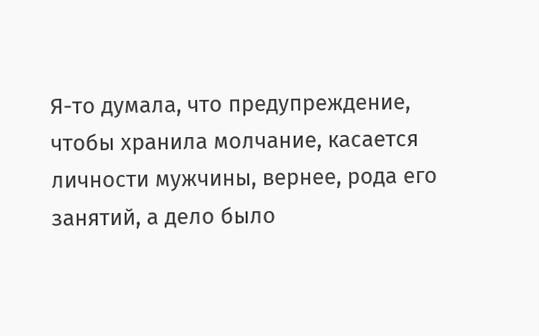Я-то думала, что предупреждение, чтобы хранила молчание, касается личности мужчины, вернее, рода его занятий, а дело было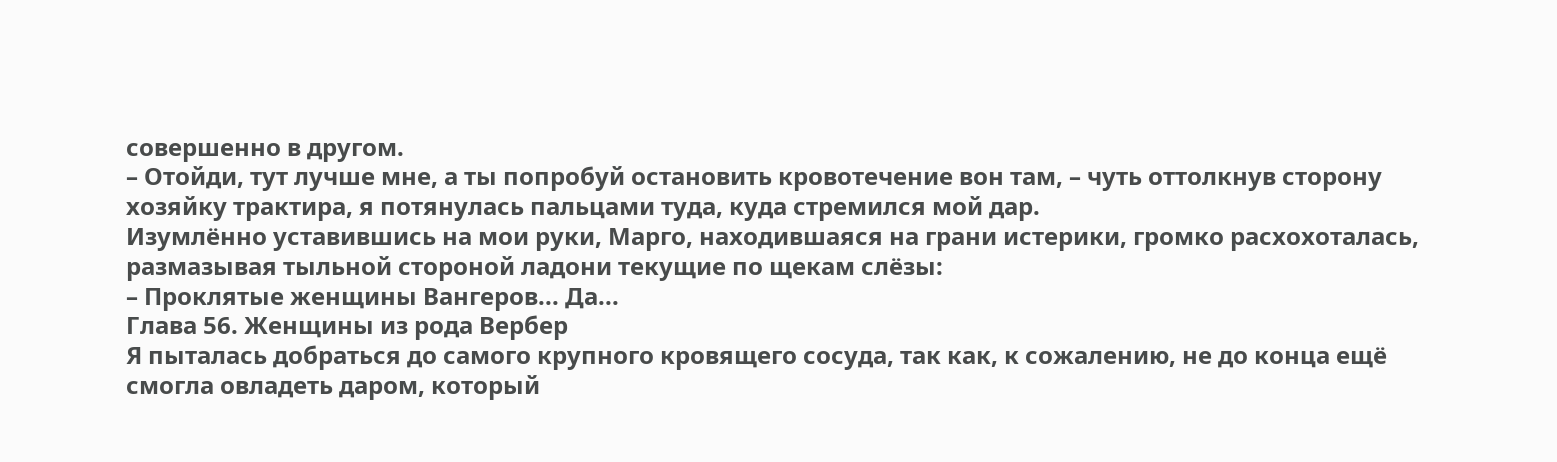совершенно в другом.
– Отойди, тут лучше мне, а ты попробуй остановить кровотечение вон там, – чуть оттолкнув сторону хозяйку трактира, я потянулась пальцами туда, куда стремился мой дар.
Изумлённо уставившись на мои руки, Марго, находившаяся на грани истерики, громко расхохоталась, размазывая тыльной стороной ладони текущие по щекам слёзы:
– Проклятые женщины Вангеров... Да...
Глава 56. Женщины из рода Вербер
Я пыталась добраться до самого крупного кровящего сосуда, так как, к сожалению, не до конца ещё смогла овладеть даром, который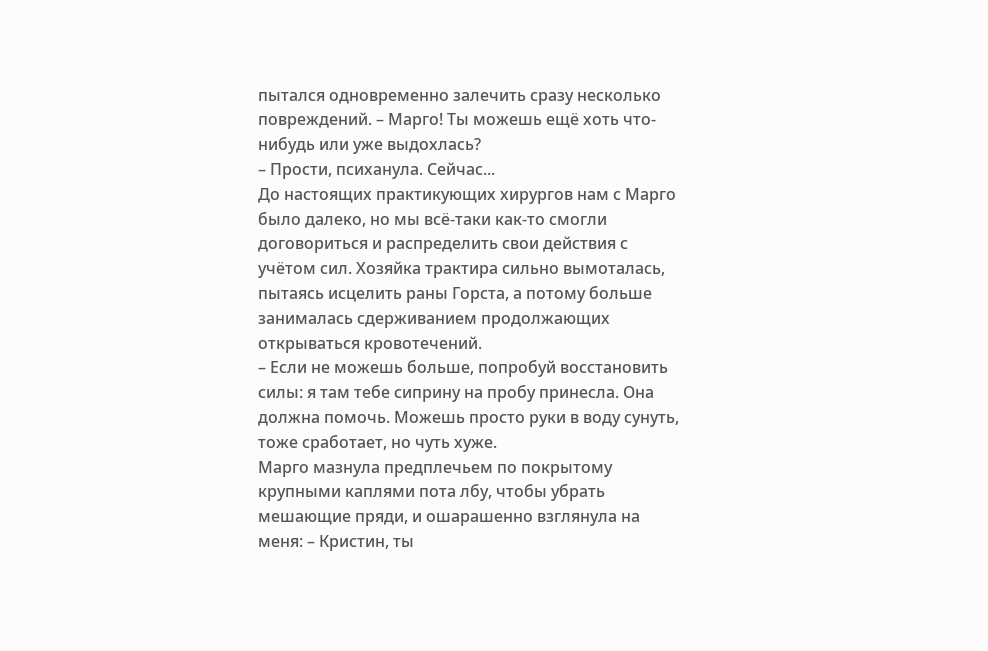пытался одновременно залечить сразу несколько повреждений. – Марго! Ты можешь ещё хоть что-нибудь или уже выдохлась?
– Прости, психанула. Сейчас...
До настоящих практикующих хирургов нам с Марго было далеко, но мы всё-таки как-то смогли договориться и распределить свои действия с учётом сил. Хозяйка трактира сильно вымоталась, пытаясь исцелить раны Горста, а потому больше занималась сдерживанием продолжающих открываться кровотечений.
– Если не можешь больше, попробуй восстановить силы: я там тебе сиприну на пробу принесла. Она должна помочь. Можешь просто руки в воду сунуть, тоже сработает, но чуть хуже.
Марго мазнула предплечьем по покрытому крупными каплями пота лбу, чтобы убрать мешающие пряди, и ошарашенно взглянула на меня: – Кристин, ты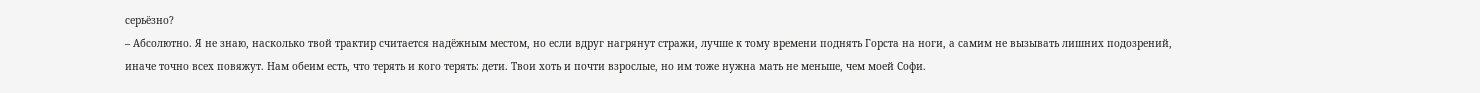серьёзно?
– Абсолютно. Я не знаю, насколько твой трактир считается надёжным местом, но если вдруг нагрянут стражи, лучше к тому времени поднять Горста на ноги, а самим не вызывать лишних подозрений, иначе точно всех повяжут. Нам обеим есть, что терять и кого терять: дети. Твои хоть и почти взрослые, но им тоже нужна мать не меньше, чем моей Софи.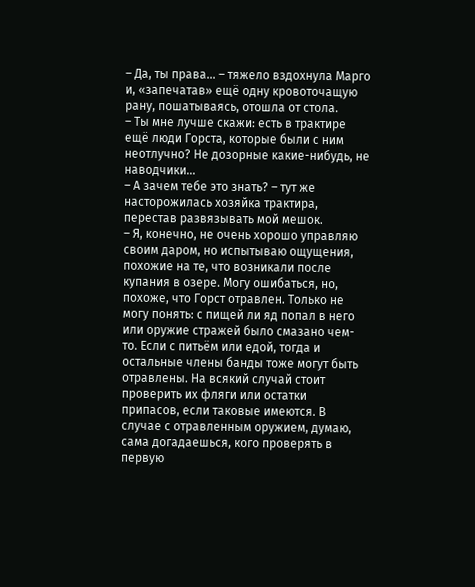– Да, ты права... – тяжело вздохнула Марго и, «запечатав» ещё одну кровоточащую рану, пошатываясь, отошла от стола.
– Ты мне лучше скажи: есть в трактире ещё люди Горста, которые были с ним неотлучно? Не дозорные какие-нибудь, не наводчики...
– А зачем тебе это знать? – тут же насторожилась хозяйка трактира, перестав развязывать мой мешок.
– Я, конечно, не очень хорошо управляю своим даром, но испытываю ощущения, похожие на те, что возникали после купания в озере. Могу ошибаться, но, похоже, что Горст отравлен. Только не могу понять: с пищей ли яд попал в него или оружие стражей было смазано чем-то. Если с питьём или едой, тогда и остальные члены банды тоже могут быть отравлены. На всякий случай стоит проверить их фляги или остатки припасов, если таковые имеются. В случае с отравленным оружием, думаю, сама догадаешься, кого проверять в первую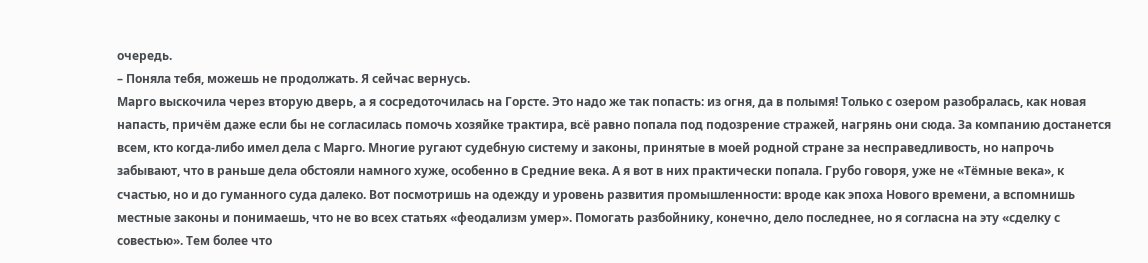очередь.
– Поняла тебя, можешь не продолжать. Я сейчас вернусь.
Марго выскочила через вторую дверь, а я сосредоточилась на Горсте. Это надо же так попасть: из огня, да в полымя! Только с озером разобралась, как новая напасть, причём даже если бы не согласилась помочь хозяйке трактира, всё равно попала под подозрение стражей, нагрянь они сюда. За компанию достанется всем, кто когда-либо имел дела с Марго. Многие ругают судебную систему и законы, принятые в моей родной стране за несправедливость, но напрочь забывают, что в раньше дела обстояли намного хуже, особенно в Средние века. А я вот в них практически попала. Грубо говоря, уже не «Тёмные века», к счастью, но и до гуманного суда далеко. Вот посмотришь на одежду и уровень развития промышленности: вроде как эпоха Нового времени, а вспомнишь местные законы и понимаешь, что не во всех статьях «феодализм умер». Помогать разбойнику, конечно, дело последнее, но я согласна на эту «сделку с совестью». Тем более что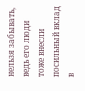нельзя забывать, ведь его люди тоже внесли посильный вклад в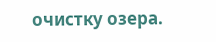очистку озера.